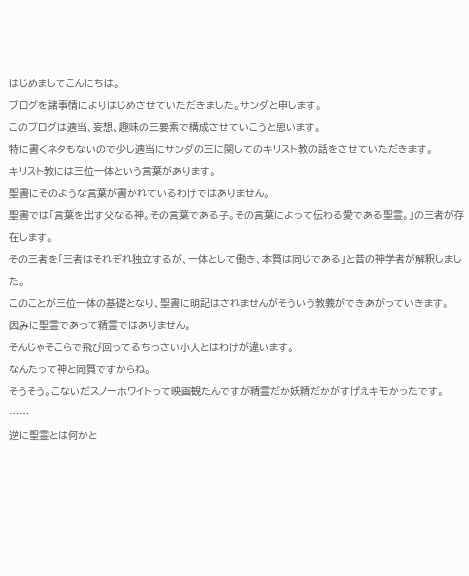はじめましてこんにちは。
ブログを諸事情によりはじめさせていただきました。サンダと申します。
このブログは適当、妄想、趣味の三要素で構成させていこうと思います。
特に書くネタもないので少し適当にサンダの三に関してのキリスト教の話をさせていただきます。
キリスト教には三位一体という言葉があります。
聖書にそのような言葉が書かれているわけではありません。
聖書では「言葉を出す父なる神。その言葉である子。その言葉によって伝わる愛である聖霊。」の三者が存在します。
その三者を「三者はそれぞれ独立するが、一体として働き、本質は同じである」と昔の神学者が解釈しました。
このことが三位一体の基礎となり、聖書に明記はされませんがそういう教義ができあがっていきます。
因みに聖霊であって精霊ではありません。
そんじゃそこらで飛び回ってるちっさい小人とはわけが違います。
なんたって神と同質ですからね。
そうそう。こないだスノーホワイトって映画観たんですが精霊だか妖精だかがすげえキモかったです。
……
逆に聖霊とは何かと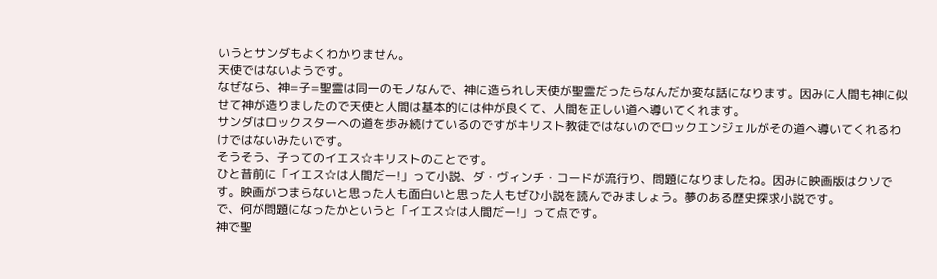いうとサンダもよくわかりません。
天使ではないようです。
なぜなら、神=子=聖霊は同一のモノなんで、神に造られし天使が聖霊だったらなんだか変な話になります。因みに人間も神に似せて神が造りましたので天使と人間は基本的には仲が良くて、人間を正しい道へ導いてくれます。
サンダはロックスターへの道を歩み続けているのですがキリスト教徒ではないのでロックエンジェルがその道へ導いてくれるわけではないみたいです。
そうそう、子ってのイエス☆キリストのことです。
ひと昔前に「イエス☆は人間だー!」って小説、ダ・ヴィンチ・コードが流行り、問題になりましたね。因みに映画版はクソです。映画がつまらないと思った人も面白いと思った人もぜひ小説を読んでみましょう。夢のある歴史探求小説です。
で、何が問題になったかというと「イエス☆は人間だー!」って点です。
神で聖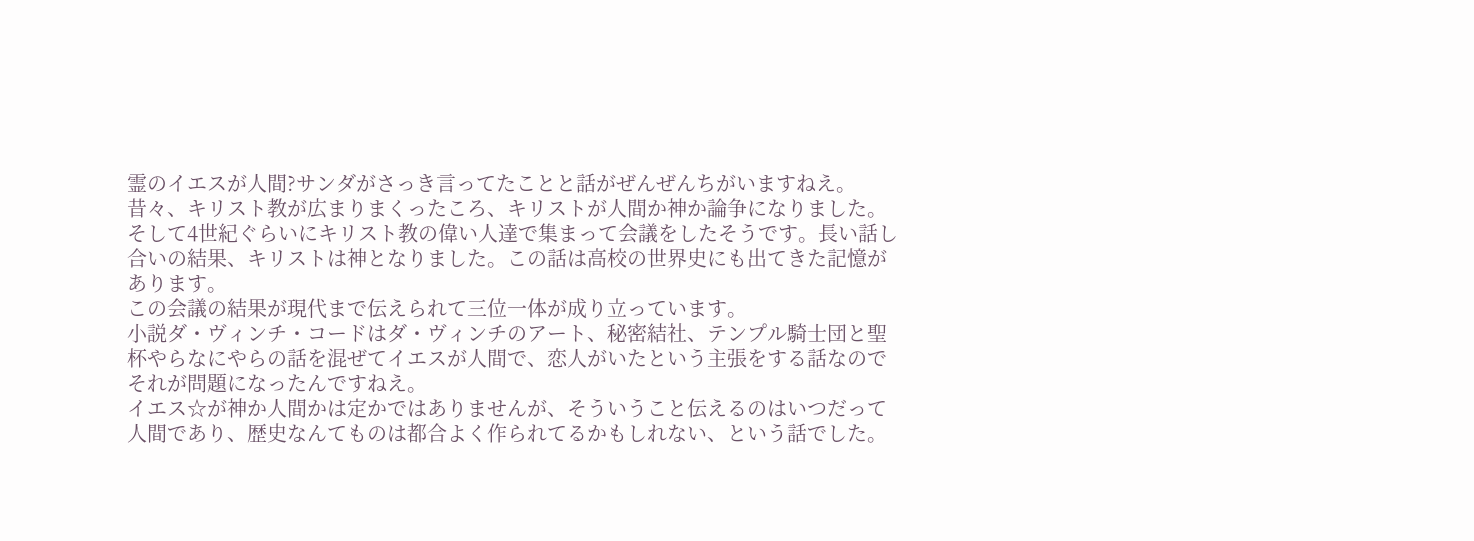霊のイエスが人間?サンダがさっき言ってたことと話がぜんぜんちがいますねえ。
昔々、キリスト教が広まりまくったころ、キリストが人間か神か論争になりました。
そして4世紀ぐらいにキリスト教の偉い人達で集まって会議をしたそうです。長い話し合いの結果、キリストは神となりました。この話は高校の世界史にも出てきた記憶があります。
この会議の結果が現代まで伝えられて三位一体が成り立っています。
小説ダ・ヴィンチ・コードはダ・ヴィンチのアート、秘密結社、テンプル騎士団と聖杯やらなにやらの話を混ぜてイエスが人間で、恋人がいたという主張をする話なのでそれが問題になったんですねえ。
イエス☆が神か人間かは定かではありませんが、そういうこと伝えるのはいつだって人間であり、歴史なんてものは都合よく作られてるかもしれない、という話でした。